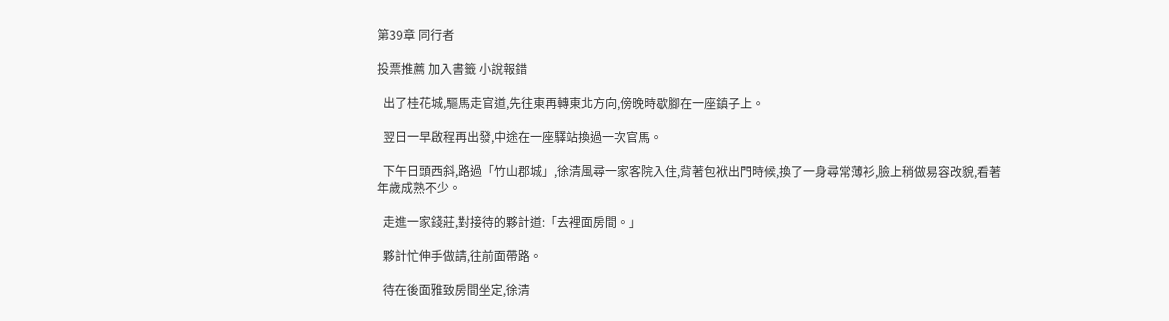第39章 同行者

投票推薦 加入書籤 小說報錯

  出了桂花城,驅馬走官道,先往東再轉東北方向,傍晚時歇腳在一座鎮子上。

  翌日一早啟程再出發,中途在一座驛站換過一次官馬。

  下午日頭西斜,路過「竹山郡城」,徐清風尋一家客院入住,背著包袱出門時候,換了一身尋常薄衫,臉上稍做易容改貌,看著年歲成熟不少。

  走進一家錢莊,對接待的夥計道:「去裡面房間。」

  夥計忙伸手做請,往前面帶路。

  待在後面雅致房間坐定,徐清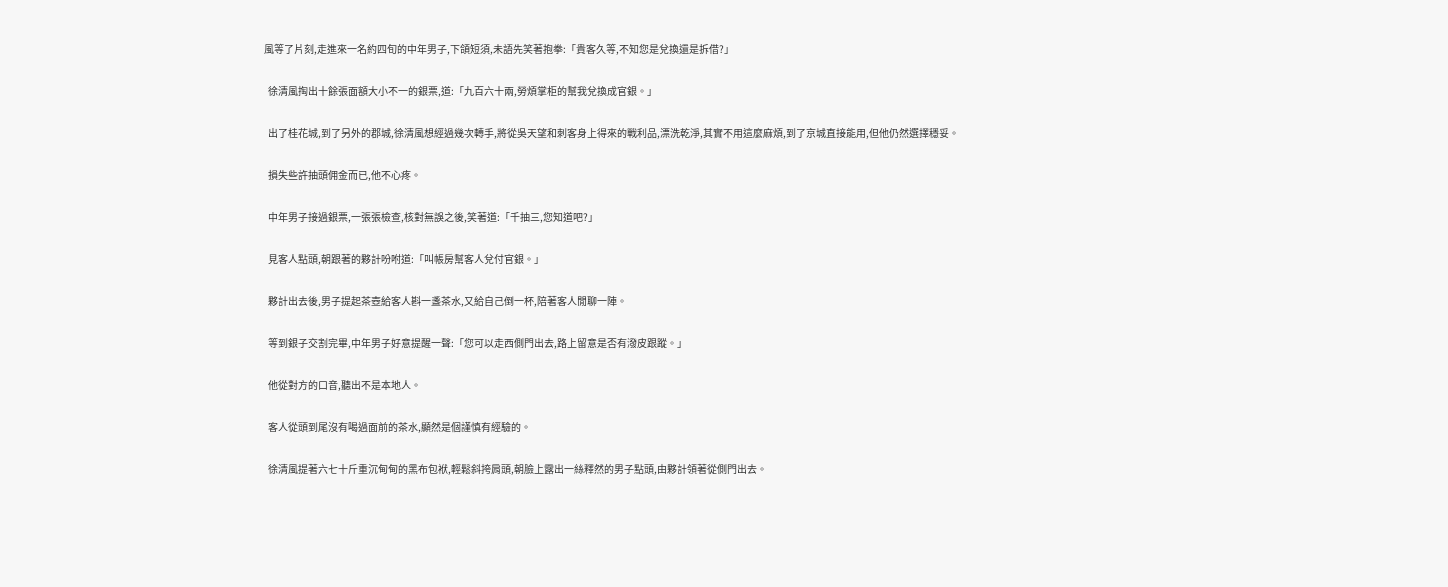風等了片刻,走進來一名約四旬的中年男子,下頜短須,未語先笑著抱拳:「貴客久等,不知您是兌換還是拆借?」

  徐清風掏出十餘張面額大小不一的銀票,道:「九百六十兩,勞煩掌柜的幫我兌換成官銀。」

  出了桂花城,到了另外的郡城,徐清風想經過幾次轉手,將從吳天望和刺客身上得來的戰利品,漂洗乾淨,其實不用這麼麻煩,到了京城直接能用,但他仍然選擇穩妥。

  損失些許抽頭佣金而已,他不心疼。

  中年男子接過銀票,一張張檢查,核對無誤之後,笑著道:「千抽三,您知道吧?」

  見客人點頭,朝跟著的夥計吩咐道:「叫帳房幫客人兌付官銀。」

  夥計出去後,男子提起茶壺給客人斟一盞茶水,又給自己倒一杯,陪著客人閒聊一陣。

  等到銀子交割完畢,中年男子好意提醒一聲:「您可以走西側門出去,路上留意是否有潑皮跟蹤。」

  他從對方的口音,聽出不是本地人。

  客人從頭到尾沒有喝過面前的茶水,顯然是個謹慎有經驗的。

  徐清風提著六七十斤重沉甸甸的黑布包袱,輕鬆斜挎肩頭,朝臉上露出一絲釋然的男子點頭,由夥計領著從側門出去。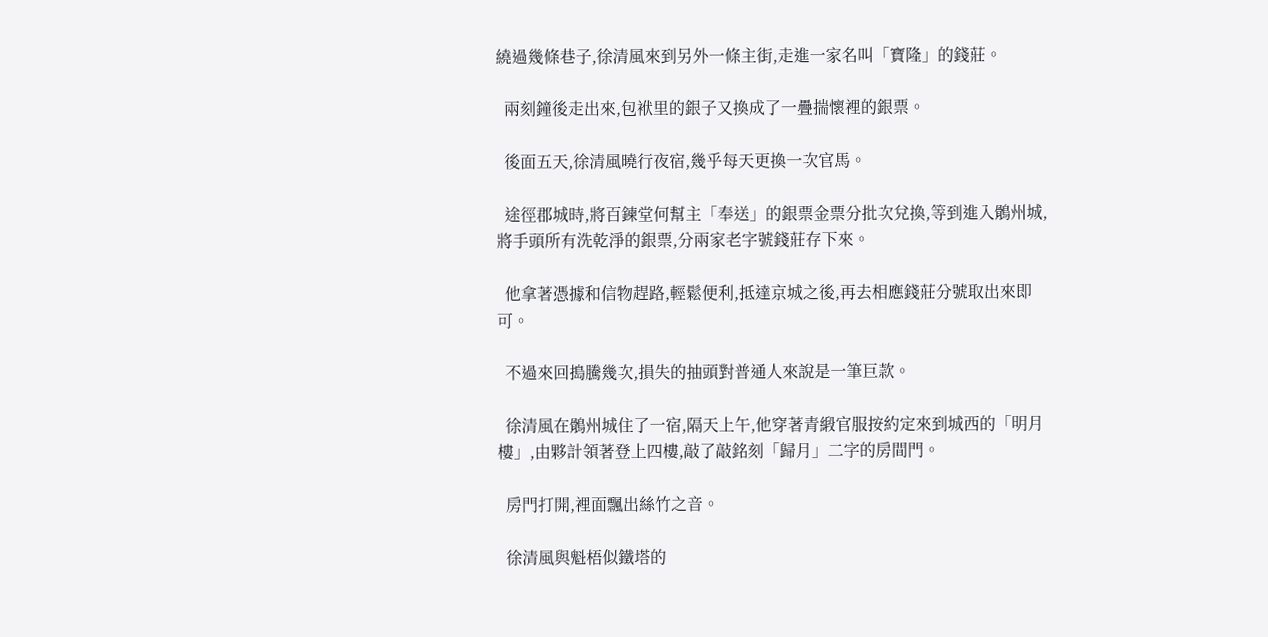繞過幾條巷子,徐清風來到另外一條主街,走進一家名叫「寶隆」的錢莊。

  兩刻鐘後走出來,包袱里的銀子又換成了一疊揣懷裡的銀票。

  後面五天,徐清風曉行夜宿,幾乎每天更換一次官馬。

  途徑郡城時,將百鍊堂何幫主「奉送」的銀票金票分批次兌換,等到進入鶻州城,將手頭所有洗乾淨的銀票,分兩家老字號錢莊存下來。

  他拿著憑據和信物趕路,輕鬆便利,抵達京城之後,再去相應錢莊分號取出來即可。

  不過來回搗騰幾次,損失的抽頭對普通人來說是一筆巨款。

  徐清風在鶻州城住了一宿,隔天上午,他穿著青緞官服按約定來到城西的「明月樓」,由夥計領著登上四樓,敲了敲銘刻「歸月」二字的房間門。

  房門打開,裡面飄出絲竹之音。

  徐清風與魁梧似鐵塔的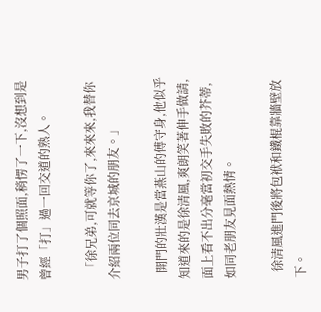男子打了個照面,稍愣了一下,沒想到是曾經「打」過一回交道的熟人。

  「徐兄弟,可就等你了,來來來,我替你介紹兩位同去京城的朋友。」

  開門的壯漢是當燕山的傅守身,他似乎知道來的是徐清風,爽朗笑著伸手做請,面上看不出分毫當初交手失敗的芥蒂,如同老朋友見面熱情。

  徐清風進門後將包袱和鐵棍靠牆壁放下。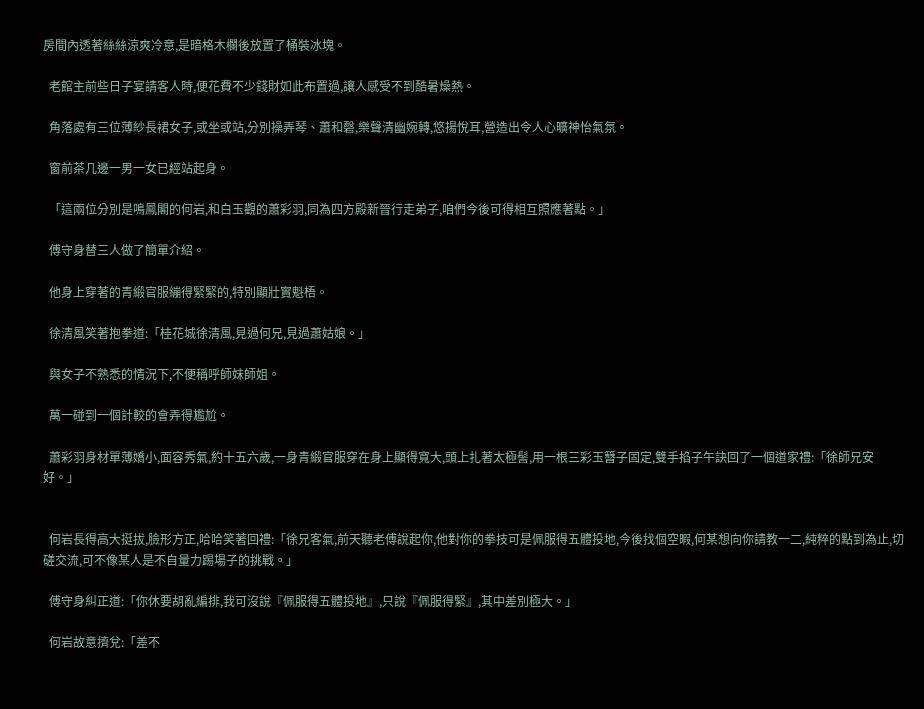房間內透著絲絲涼爽冷意,是暗格木欄後放置了桶裝冰塊。

  老館主前些日子宴請客人時,便花費不少錢財如此布置過,讓人感受不到酷暑燥熱。

  角落處有三位薄紗長裙女子,或坐或站,分別操弄琴、蕭和磬,樂聲清幽婉轉,悠揚悅耳,營造出令人心曠神怡氣氛。

  窗前茶几邊一男一女已經站起身。

  「這兩位分別是鳴鳳閣的何岩,和白玉觀的蕭彩羽,同為四方殿新晉行走弟子,咱們今後可得相互照應著點。」

  傅守身替三人做了簡單介紹。

  他身上穿著的青緞官服繃得緊緊的,特別顯壯實魁梧。

  徐清風笑著抱拳道:「桂花城徐清風,見過何兄,見過蕭姑娘。」

  與女子不熟悉的情況下,不便稱呼師妹師姐。

  萬一碰到一個計較的會弄得尷尬。

  蕭彩羽身材單薄嬌小,面容秀氣,約十五六歲,一身青緞官服穿在身上顯得寬大,頭上扎著太極髻,用一根三彩玉簪子固定,雙手掐子午訣回了一個道家禮:「徐師兄安好。」


  何岩長得高大挺拔,臉形方正,哈哈笑著回禮:「徐兄客氣,前天聽老傅說起你,他對你的拳技可是佩服得五體投地,今後找個空暇,何某想向你請教一二,純粹的點到為止,切磋交流,可不像某人是不自量力踢場子的挑戰。」

  傅守身糾正道:「你休要胡亂編排,我可沒說『佩服得五體投地』,只說『佩服得緊』,其中差別極大。」

  何岩故意擠兌:「差不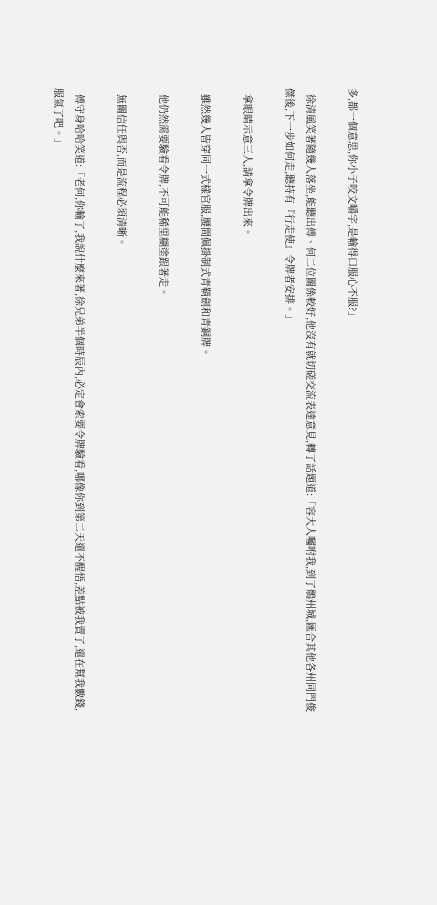多,都一個意思,你小子咬文嚼字,是輸得口服心不服?」

  徐清風笑著隨幾人落坐,能聽出傅、何二位關係較好,他沒有就切磋交流表達意見,轉了話題道:「容大人囑咐我,到了鶻州城,匯合其他各州同門俊傑後,下一步如何走,聽持有『行走使』令牌者安排。」

  拿眼睛示意三人,請拿令牌出來。

  雖然幾人皆穿同一式樣官服,腰間佩掛制式青鞘劍和青銅牌。

  他仍然需要驗看令牌,不可能稀里糊塗跟著走。

  無關信任與否,而是流程必須清晰。

  傅守身哈哈笑道:「老何,你輸了,我說什麼來著,徐兄弟半個時辰內,必定會索要令牌驗看,哪像你到第二天還不醒悟,差點被我賣了,還在幫我數錢,服氣了吧。」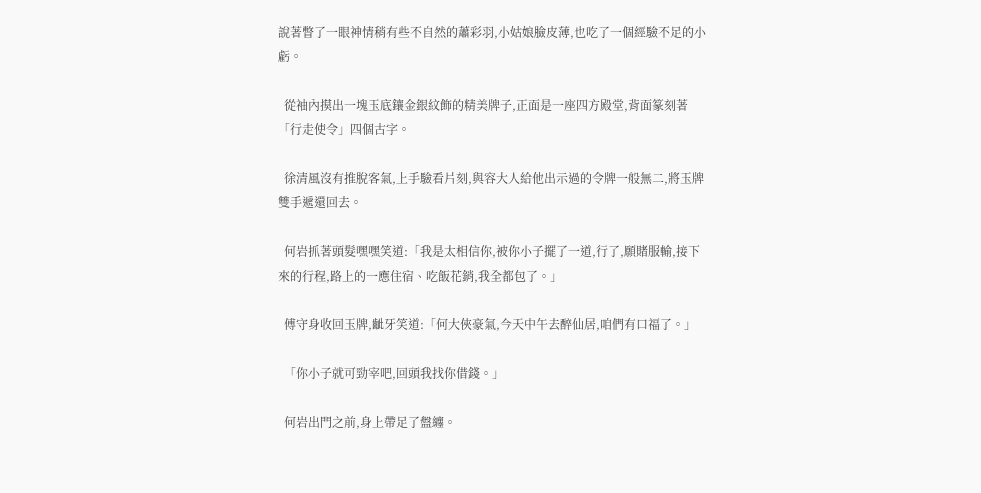說著瞥了一眼神情稍有些不自然的蕭彩羽,小姑娘臉皮薄,也吃了一個經驗不足的小虧。

  從袖內摸出一塊玉底鑲金銀紋飾的精美牌子,正面是一座四方殿堂,背面篆刻著「行走使令」四個古字。

  徐清風沒有推脫客氣,上手驗看片刻,與容大人給他出示過的令牌一般無二,將玉牌雙手遞還回去。

  何岩抓著頭髮嘿嘿笑道:「我是太相信你,被你小子擺了一道,行了,願賭服輸,接下來的行程,路上的一應住宿、吃飯花銷,我全都包了。」

  傅守身收回玉牌,齜牙笑道:「何大俠豪氣,今天中午去醉仙居,咱們有口福了。」

  「你小子就可勁宰吧,回頭我找你借錢。」

  何岩出門之前,身上帶足了盤纏。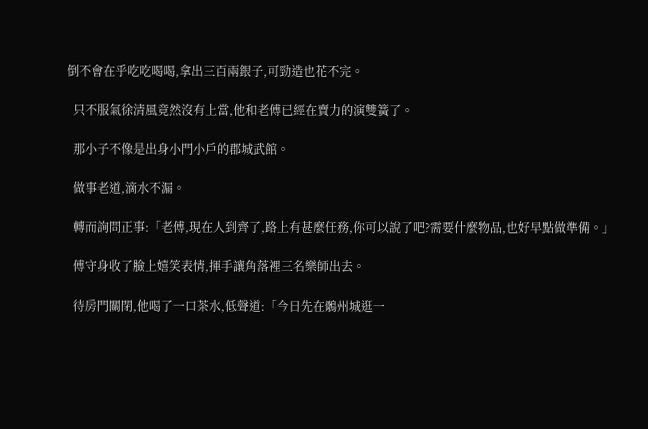倒不會在乎吃吃喝喝,拿出三百兩銀子,可勁造也花不完。

  只不服氣徐清風竟然沒有上當,他和老傅已經在賣力的演雙簧了。

  那小子不像是出身小門小戶的郡城武館。

  做事老道,滴水不漏。

  轉而詢問正事:「老傅,現在人到齊了,路上有甚麼任務,你可以說了吧?需要什麼物品,也好早點做準備。」

  傅守身收了臉上嬉笑表情,揮手讓角落裡三名樂師出去。

  待房門關閉,他喝了一口茶水,低聲道:「今日先在鶻州城逛一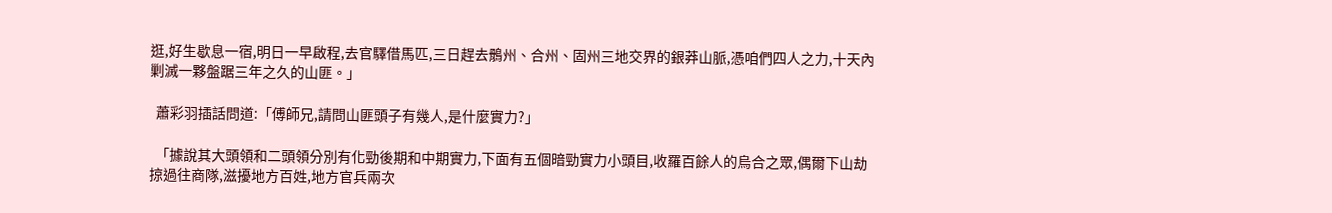逛,好生歇息一宿,明日一早啟程,去官驛借馬匹,三日趕去鶻州、合州、固州三地交界的銀莽山脈,憑咱們四人之力,十天內剿滅一夥盤踞三年之久的山匪。」

  蕭彩羽插話問道:「傅師兄,請問山匪頭子有幾人,是什麼實力?」

  「據說其大頭領和二頭領分別有化勁後期和中期實力,下面有五個暗勁實力小頭目,收羅百餘人的烏合之眾,偶爾下山劫掠過往商隊,滋擾地方百姓,地方官兵兩次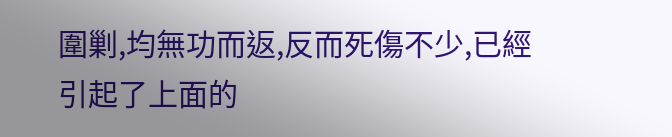圍剿,均無功而返,反而死傷不少,已經引起了上面的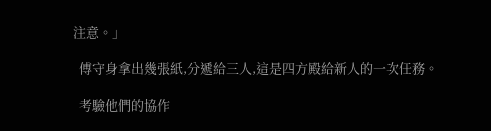注意。」

  傅守身拿出幾張紙,分遞給三人,這是四方殿給新人的一次任務。

  考驗他們的協作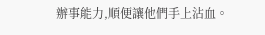辦事能力,順便讓他們手上沾血。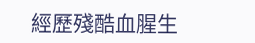經歷殘酷血腥生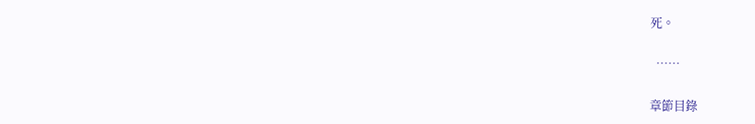死。

  ……

章節目錄